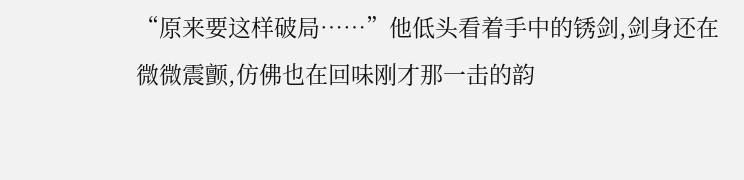“原来要这样破局……”他低头看着手中的锈剑,剑身还在微微震颤,仿佛也在回味刚才那一击的韵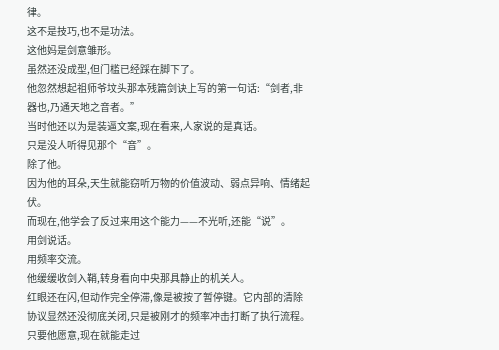律。
这不是技巧,也不是功法。
这他妈是剑意雏形。
虽然还没成型,但门槛已经踩在脚下了。
他忽然想起祖师爷坟头那本残篇剑诀上写的第一句话:“剑者,非器也,乃通天地之音者。”
当时他还以为是装逼文案,现在看来,人家说的是真话。
只是没人听得见那个“音”。
除了他。
因为他的耳朵,天生就能窃听万物的价值波动、弱点异响、情绪起伏。
而现在,他学会了反过来用这个能力——不光听,还能“说”。
用剑说话。
用频率交流。
他缓缓收剑入鞘,转身看向中央那具静止的机关人。
红眼还在闪,但动作完全停滞,像是被按了暂停键。它内部的清除协议显然还没彻底关闭,只是被刚才的频率冲击打断了执行流程。
只要他愿意,现在就能走过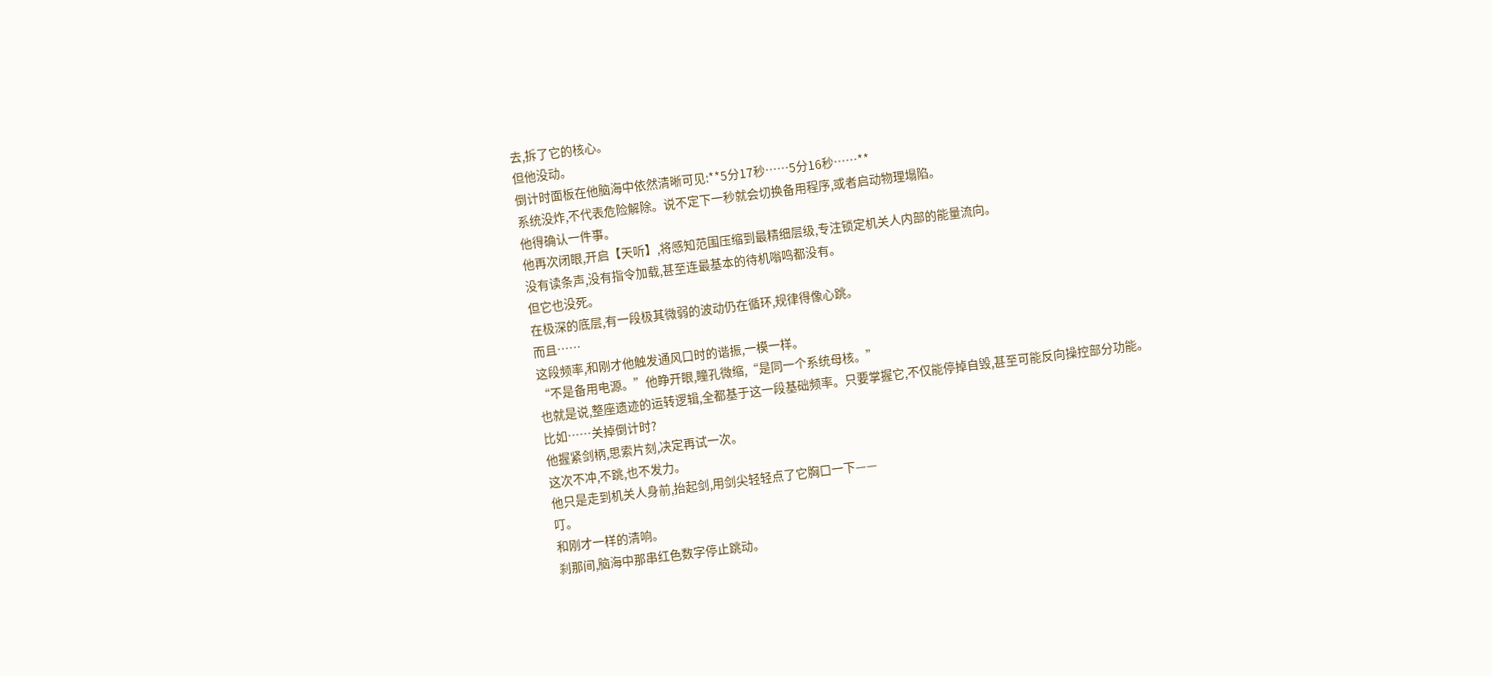去,拆了它的核心。
但他没动。
倒计时面板在他脑海中依然清晰可见:**5分17秒……5分16秒……**
系统没炸,不代表危险解除。说不定下一秒就会切换备用程序,或者启动物理塌陷。
他得确认一件事。
他再次闭眼,开启【天听】,将感知范围压缩到最精细层级,专注锁定机关人内部的能量流向。
没有读条声,没有指令加载,甚至连最基本的待机嗡鸣都没有。
但它也没死。
在极深的底层,有一段极其微弱的波动仍在循环,规律得像心跳。
而且……
这段频率,和刚才他触发通风口时的谐振,一模一样。
“不是备用电源。”他睁开眼,瞳孔微缩,“是同一个系统母核。”
也就是说,整座遗迹的运转逻辑,全都基于这一段基础频率。只要掌握它,不仅能停掉自毁,甚至可能反向操控部分功能。
比如……关掉倒计时?
他握紧剑柄,思索片刻,决定再试一次。
这次不冲,不跳,也不发力。
他只是走到机关人身前,抬起剑,用剑尖轻轻点了它胸口一下——
叮。
和刚才一样的清响。
刹那间,脑海中那串红色数字停止跳动。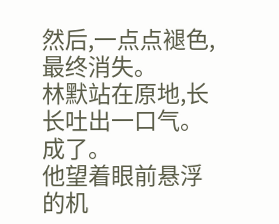然后,一点点褪色,最终消失。
林默站在原地,长长吐出一口气。
成了。
他望着眼前悬浮的机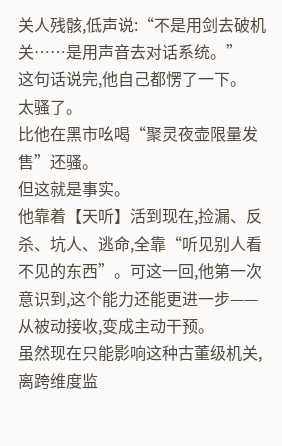关人残骸,低声说:“不是用剑去破机关……是用声音去对话系统。”
这句话说完,他自己都愣了一下。
太骚了。
比他在黑市吆喝“聚灵夜壶限量发售”还骚。
但这就是事实。
他靠着【天听】活到现在,捡漏、反杀、坑人、逃命,全靠“听见别人看不见的东西”。可这一回,他第一次意识到,这个能力还能更进一步——
从被动接收,变成主动干预。
虽然现在只能影响这种古董级机关,离跨维度监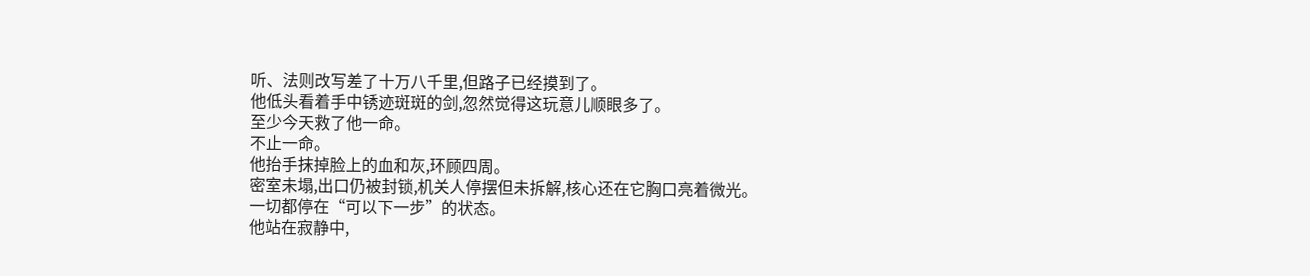听、法则改写差了十万八千里,但路子已经摸到了。
他低头看着手中锈迹斑斑的剑,忽然觉得这玩意儿顺眼多了。
至少今天救了他一命。
不止一命。
他抬手抹掉脸上的血和灰,环顾四周。
密室未塌,出口仍被封锁,机关人停摆但未拆解,核心还在它胸口亮着微光。
一切都停在“可以下一步”的状态。
他站在寂静中,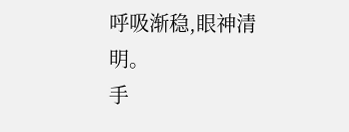呼吸渐稳,眼神清明。
手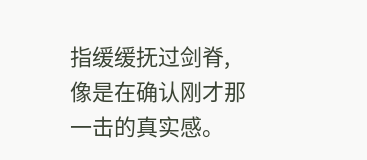指缓缓抚过剑脊,像是在确认刚才那一击的真实感。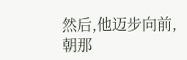然后,他迈步向前,朝那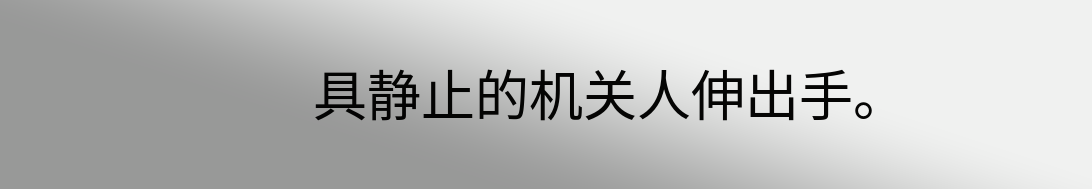具静止的机关人伸出手。